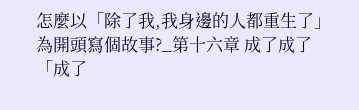怎麼以「除了我,我身邊的人都重生了」為開頭寫個故事?_第十六章 成了成了
「成了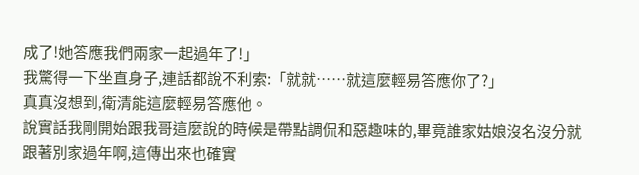成了!她答應我們兩家一起過年了!」
我驚得一下坐直身子,連話都說不利索:「就就……就這麼輕易答應你了?」
真真沒想到,衛清能這麼輕易答應他。
說實話我剛開始跟我哥這麼說的時候是帶點調侃和惡趣味的,畢竟誰家姑娘沒名沒分就跟著別家過年啊,這傳出來也確實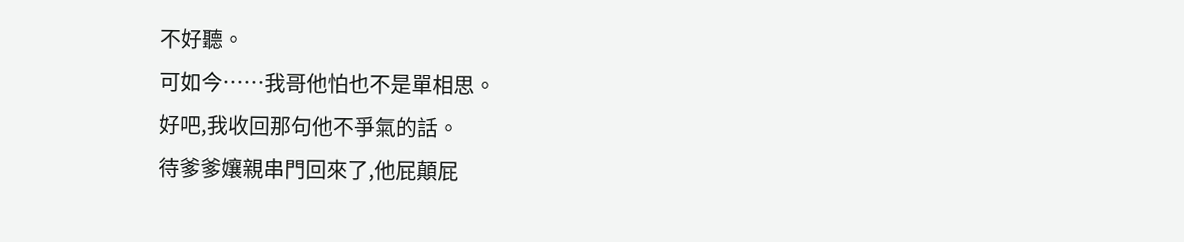不好聽。
可如今……我哥他怕也不是單相思。
好吧,我收回那句他不爭氣的話。
待爹爹孃親串門回來了,他屁顛屁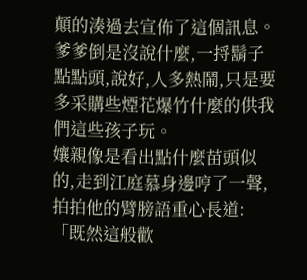顛的湊過去宣佈了這個訊息。
爹爹倒是沒說什麼,一捋鬍子點點頭,說好,人多熱鬧,只是要多采購些煙花爆竹什麼的供我們這些孩子玩。
孃親像是看出點什麼苗頭似的,走到江庭慕身邊哼了一聲,拍拍他的臂膀語重心長道:「既然這般歡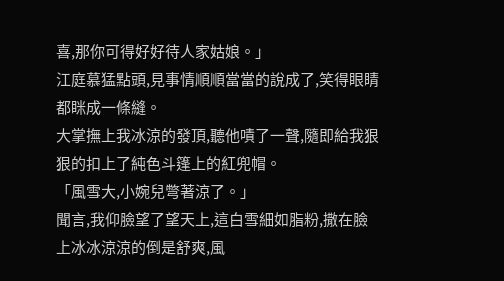喜,那你可得好好待人家姑娘。」
江庭慕猛點頭,見事情順順當當的說成了,笑得眼睛都眯成一條縫。
大掌撫上我冰涼的發頂,聽他嘖了一聲,隨即給我狠狠的扣上了純色斗篷上的紅兜帽。
「風雪大,小婉兒彆著涼了。」
聞言,我仰臉望了望天上,這白雪細如脂粉,撒在臉上冰冰涼涼的倒是舒爽,風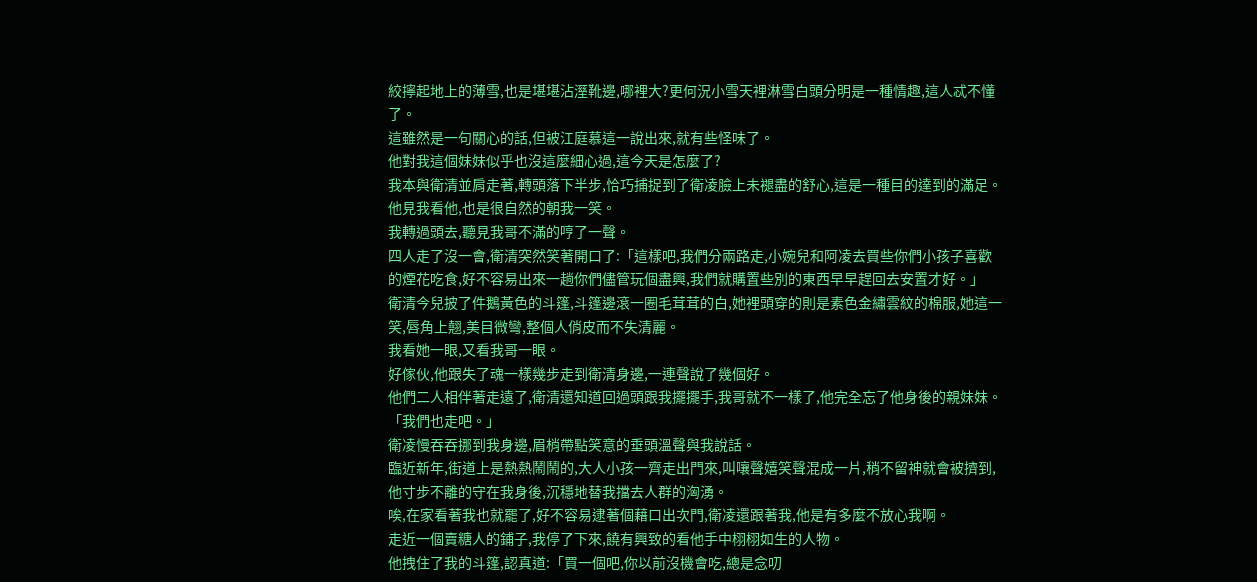絞擰起地上的薄雪,也是堪堪沾溼靴邊,哪裡大?更何況小雪天裡淋雪白頭分明是一種情趣,這人忒不懂了。
這雖然是一句關心的話,但被江庭慕這一說出來,就有些怪味了。
他對我這個妹妹似乎也沒這麼細心過,這今天是怎麼了?
我本與衛清並肩走著,轉頭落下半步,恰巧捕捉到了衛凌臉上未褪盡的舒心,這是一種目的達到的滿足。
他見我看他,也是很自然的朝我一笑。
我轉過頭去,聽見我哥不滿的哼了一聲。
四人走了沒一會,衛清突然笑著開口了:「這樣吧,我們分兩路走,小婉兒和阿凌去買些你們小孩子喜歡的煙花吃食,好不容易出來一趟你們儘管玩個盡興,我們就購置些別的東西早早趕回去安置才好。」
衛清今兒披了件鵝黃色的斗篷,斗篷邊滾一圈毛茸茸的白,她裡頭穿的則是素色金繡雲紋的棉服,她這一笑,唇角上翹,美目微彎,整個人俏皮而不失清麗。
我看她一眼,又看我哥一眼。
好傢伙,他跟失了魂一樣幾步走到衛清身邊,一連聲說了幾個好。
他們二人相伴著走遠了,衛清還知道回過頭跟我擺擺手,我哥就不一樣了,他完全忘了他身後的親妹妹。
「我們也走吧。」
衛凌慢吞吞挪到我身邊,眉梢帶點笑意的垂頭溫聲與我說話。
臨近新年,街道上是熱熱鬧鬧的,大人小孩一齊走出門來,叫嚷聲嬉笑聲混成一片,稍不留神就會被擠到,他寸步不離的守在我身後,沉穩地替我擋去人群的洶湧。
唉,在家看著我也就罷了,好不容易逮著個藉口出次門,衛凌還跟著我,他是有多麼不放心我啊。
走近一個賣糖人的鋪子,我停了下來,饒有興致的看他手中栩栩如生的人物。
他拽住了我的斗篷,認真道:「買一個吧,你以前沒機會吃,總是念叨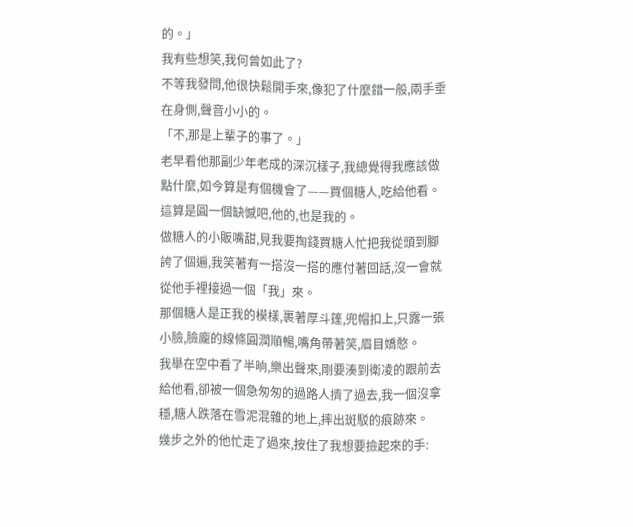的。」
我有些想笑,我何曾如此了?
不等我發問,他很快鬆開手來,像犯了什麼錯一般,兩手垂在身側,聲音小小的。
「不,那是上輩子的事了。」
老早看他那副少年老成的深沉樣子,我總覺得我應該做點什麼,如今算是有個機會了——買個糖人,吃給他看。
這算是圓一個缺憾吧,他的,也是我的。
做糖人的小販嘴甜,見我要掏錢買糖人忙把我從頭到腳誇了個遍,我笑著有一搭沒一搭的應付著回話,沒一會就從他手裡接過一個「我」來。
那個糖人是正我的模樣,裹著厚斗篷,兜帽扣上,只露一張小臉,臉龐的線條圓潤順暢,嘴角帶著笑,眉目嬌憨。
我舉在空中看了半晌,樂出聲來,剛要湊到衛凌的跟前去給他看,卻被一個急匆匆的過路人擠了過去,我一個沒拿穩,糖人跌落在雪泥混雜的地上,摔出斑駁的痕跡來。
幾步之外的他忙走了過來,按住了我想要撿起來的手: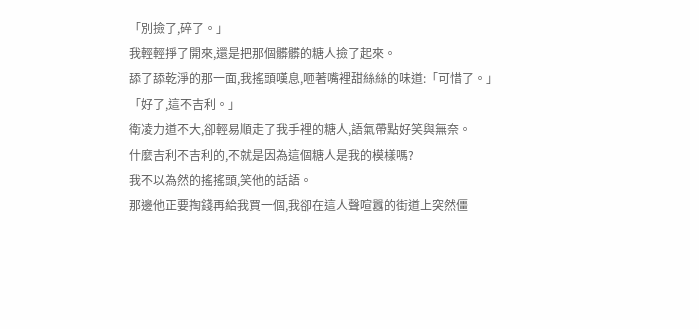「別撿了,碎了。」
我輕輕掙了開來,還是把那個髒髒的糖人撿了起來。
舔了舔乾淨的那一面,我搖頭嘆息,咂著嘴裡甜絲絲的味道:「可惜了。」
「好了,這不吉利。」
衛凌力道不大,卻輕易順走了我手裡的糖人,語氣帶點好笑與無奈。
什麼吉利不吉利的,不就是因為這個糖人是我的模樣嗎?
我不以為然的搖搖頭,笑他的話語。
那邊他正要掏錢再給我買一個,我卻在這人聲喧囂的街道上突然僵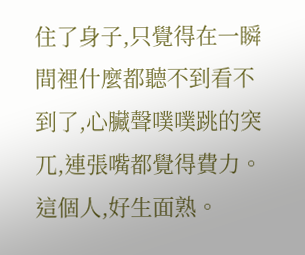住了身子,只覺得在一瞬間裡什麼都聽不到看不到了,心臟聲噗噗跳的突兀,連張嘴都覺得費力。
這個人,好生面熟。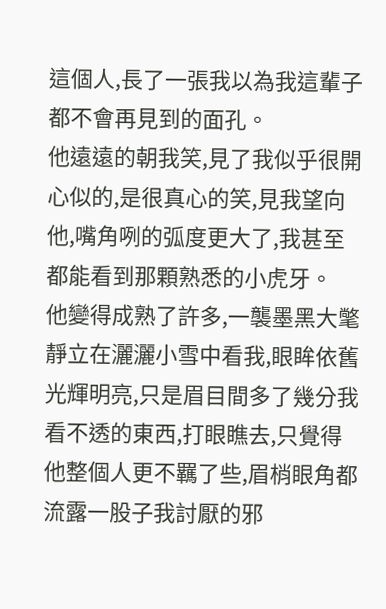這個人,長了一張我以為我這輩子都不會再見到的面孔。
他遠遠的朝我笑,見了我似乎很開心似的,是很真心的笑,見我望向他,嘴角咧的弧度更大了,我甚至都能看到那顆熟悉的小虎牙。
他變得成熟了許多,一襲墨黑大氅靜立在灑灑小雪中看我,眼眸依舊光輝明亮,只是眉目間多了幾分我看不透的東西,打眼瞧去,只覺得他整個人更不羈了些,眉梢眼角都流露一股子我討厭的邪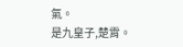氣。
是九皇子,楚霄。